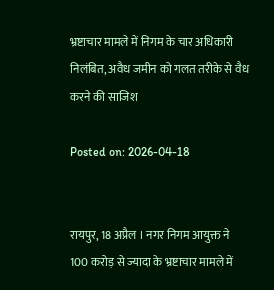भ्रष्टाचार मामले में निगम के चार अधिकारी निलंबित, अवैध जमीन को गलत तरीके से वैध करने की साजिश

Posted on: 2026-04-18


रायपुर, 18 अप्रैल । नगर निगम आयुक्त ने 100 करोड़ से ज्यादा के भ्रष्टाचार मामले में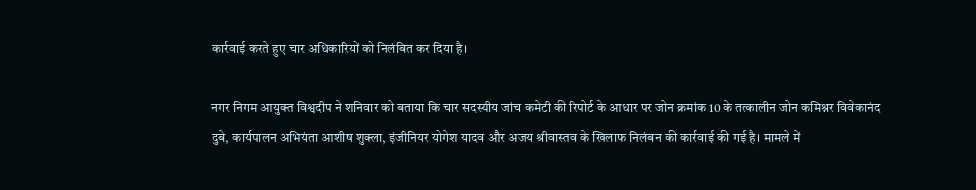कार्रवाई करते हुए चार अधिकारियों को निलंबित कर दिया है।

नगर निगम आयुक्त विश्वदीप ने शनिवार को बताया कि चार सदस्यीय जांच कमेटी की रिपोर्ट के आधार पर जोन क्रमांक 10 के तत्कालीन जोन कमिश्नर विवेकानंद दुबे, कार्यपालन अभियंता आशीष शुक्ला, इंजीनियर योगेश यादव और अजय श्रीवास्तव के खिलाफ निलंबन की कार्रवाई की गई है। मामले में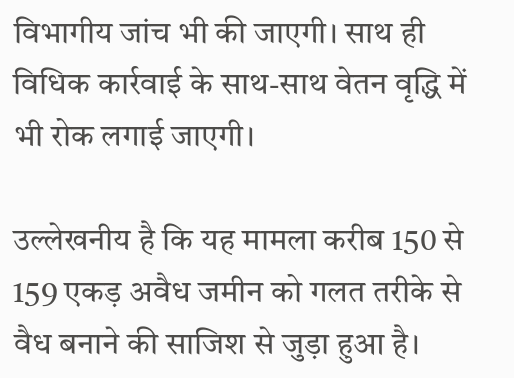विभागीय जांच भी की जाएगी। साथ ही विधिक कार्रवाई के साथ-साथ वेतन वृद्धि में भी रोक लगाई जाएगी।

उल्लेखनीय है कि यह मामला करीब 150 से 159 एकड़ अवैध जमीन को गलत तरीके से वैध बनाने की साजिश से जुड़ा हुआ है।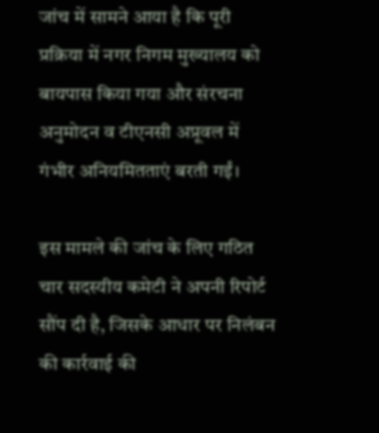जांच में सामने आया है कि पूरी प्रक्रिया में नगर निगम मुख्यालय को बायपास किया गया और संरचना अनुमोदन व टीएनसी अप्रूवल में गंभीर अनियमितताएं बरती गईं।

इस मामले की जांच के लिए गठित चार सदस्यीय कमेटी ने अपनी रिपोर्ट सौंप दी है, जिसके आधार पर निलंबन की कार्रवाई की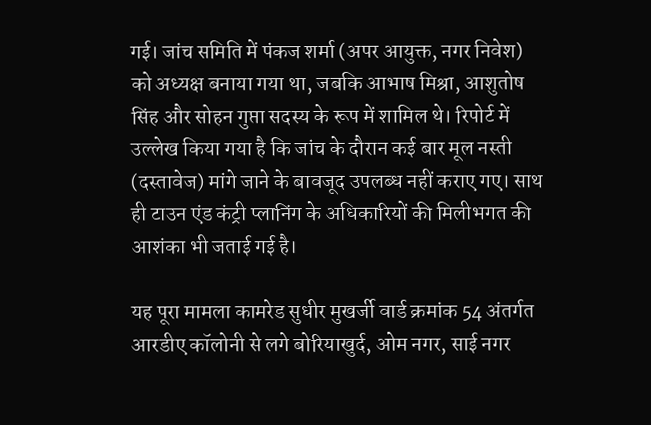गई। जांच समिति में पंकज शर्मा (अपर आयुक्त, नगर निवेश) को अध्यक्ष बनाया गया था, जबकि आभाष मिश्रा, आशुतोष सिंह और सोहन गुप्ता सदस्य के रूप में शामिल थे। रिपोर्ट में उल्लेख किया गया है कि जांच के दौरान कई बार मूल नस्ती (दस्तावेज) मांगे जाने के बावजूद उपलब्ध नहीं कराए गए। साथ ही टाउन एंड कंट्री प्लानिंग के अधिकारियों की मिलीभगत की आशंका भी जताई गई है।

यह पूरा मामला कामरेड सुधीर मुखर्जी वार्ड क्रमांक 54 अंतर्गत आरडीए कॉलोनी से लगे बोरियाखुर्द, ओम नगर, साई नगर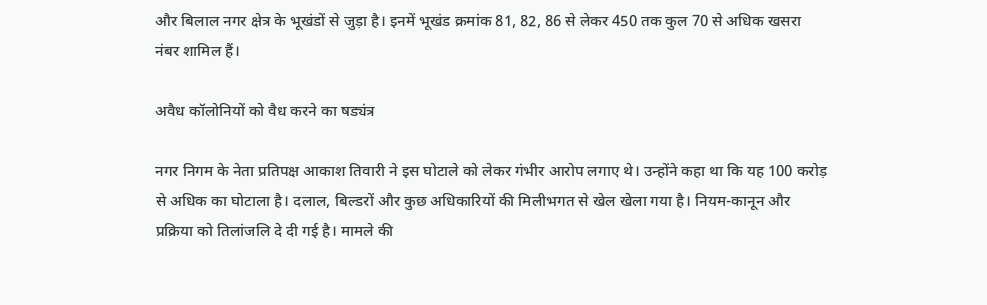और बिलाल नगर क्षेत्र के भूखंडों से जुड़ा है। इनमें भूखंड क्रमांक 81, 82, 86 से लेकर 450 तक कुल 70 से अधिक खसरा नंबर शामिल हैं।

अवैध कॉलोनियों को वैध करने का षड्यंत्र

नगर निगम के नेता प्रतिपक्ष आकाश तिवारी ने इस घोटाले को लेकर गंभीर आरोप लगाए थे। उन्होंने कहा था कि यह 100 करोड़ से अधिक का घोटाला है। दलाल, बिल्डरों और कुछ अधिकारियों की मिलीभगत से खेल खेला गया है। नियम-कानून और प्रक्रिया को तिलांजलि दे दी गई है। मामले की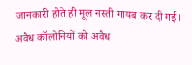जानकारी होते ही मूल नस्ती गायब कर दी गई। अवैध कॉलोनियों को अवैध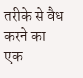तरीके से वैध करने का एक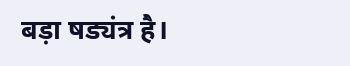बड़ा षड्यंत्र है।